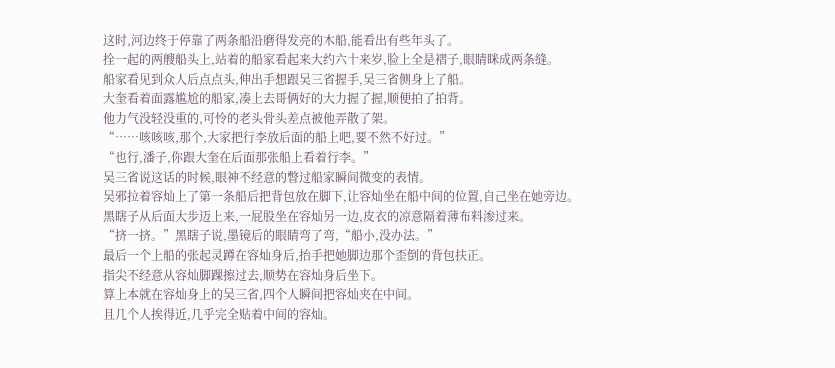这时,河边终于停靠了两条船沿磨得发亮的木船,能看出有些年头了。
拴一起的两艘船头上,站着的船家看起来大约六十来岁,脸上全是褶子,眼睛眯成两条缝。
船家看见到众人后点点头,伸出手想跟吴三省握手,吴三省侧身上了船。
大奎看着面露尴尬的船家,凑上去哥俩好的大力握了握,顺便拍了拍背。
他力气没轻没重的,可怜的老头骨头差点被他弄散了架。
“……咳咳咳,那个,大家把行李放后面的船上吧,要不然不好过。”
“也行,潘子,你跟大奎在后面那张船上看着行李。”
吴三省说这话的时候,眼神不经意的瞥过船家瞬间微变的表情。
吴邪拉着容灿上了第一条船后把背包放在脚下,让容灿坐在船中间的位置,自己坐在她旁边。
黑瞎子从后面大步迈上来,一屁股坐在容灿另一边,皮衣的凉意隔着薄布料渗过来。
“挤一挤。”黑瞎子说,墨镜后的眼睛弯了弯,“船小,没办法。”
最后一个上船的张起灵蹲在容灿身后,抬手把她脚边那个歪倒的背包扶正。
指尖不经意从容灿脚踝擦过去,顺势在容灿身后坐下。
算上本就在容灿身上的吴三省,四个人瞬间把容灿夹在中间。
且几个人挨得近,几乎完全贴着中间的容灿。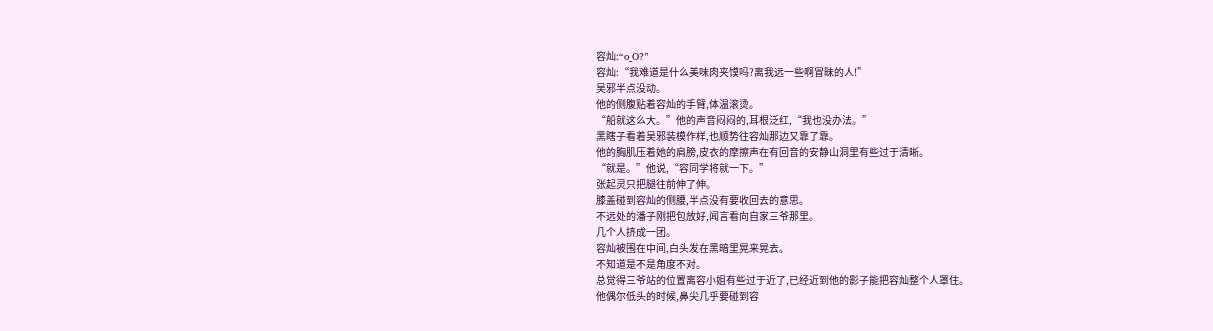容灿:“o_O?”
容灿:“我难道是什么美味肉夹馍吗?离我远一些啊冒昧的人!”
吴邪半点没动。
他的侧腹贴着容灿的手臂,体温滚烫。
“船就这么大。”他的声音闷闷的,耳根泛红,“我也没办法。”
黑瞎子看着吴邪装模作样,也顺势往容灿那边又靠了靠。
他的胸肌压着她的肩膀,皮衣的摩擦声在有回音的安静山洞里有些过于清晰。
“就是。”他说,“容同学将就一下。”
张起灵只把腿往前伸了伸。
膝盖碰到容灿的侧腰,半点没有要收回去的意思。
不远处的潘子刚把包放好,闻言看向自家三爷那里。
几个人挤成一团。
容灿被围在中间,白头发在黑暗里晃来晃去。
不知道是不是角度不对。
总觉得三爷站的位置离容小姐有些过于近了,已经近到他的影子能把容灿整个人罩住。
他偶尔低头的时候,鼻尖几乎要碰到容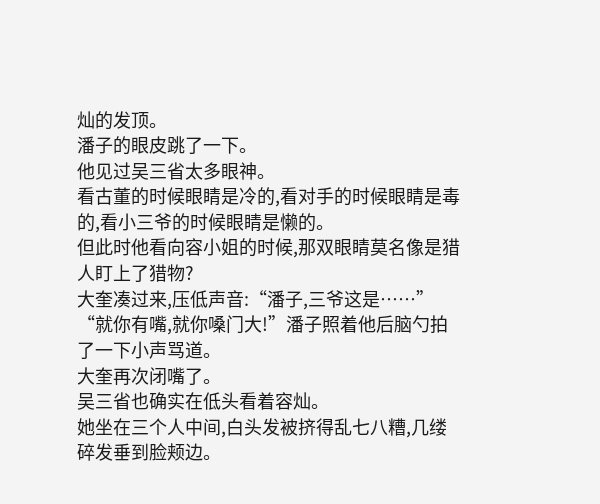灿的发顶。
潘子的眼皮跳了一下。
他见过吴三省太多眼神。
看古董的时候眼睛是冷的,看对手的时候眼睛是毒的,看小三爷的时候眼睛是懒的。
但此时他看向容小姐的时候,那双眼睛莫名像是猎人盯上了猎物?
大奎凑过来,压低声音:“潘子,三爷这是……”
“就你有嘴,就你嗓门大!”潘子照着他后脑勺拍了一下小声骂道。
大奎再次闭嘴了。
吴三省也确实在低头看着容灿。
她坐在三个人中间,白头发被挤得乱七八糟,几缕碎发垂到脸颊边。